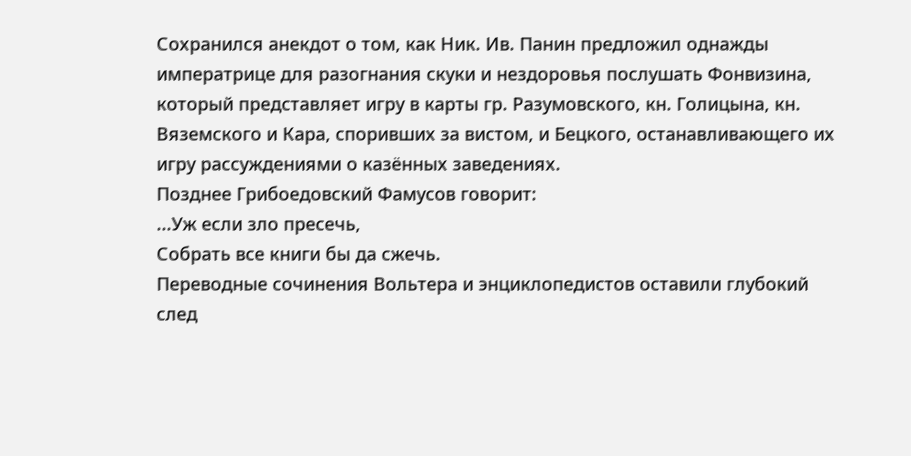Сохранился анекдот о том, как Ник. Ив. Панин предложил однажды императрице для разогнания скуки и нездоровья послушать Фонвизина, который представляет игру в карты гр. Разумовского, кн. Голицына, кн. Вяземского и Кара, споривших за вистом, и Бецкого, останавливающего их игру рассуждениями о казённых заведениях.
Позднее Грибоедовский Фамусов говорит:
...Уж если зло пресечь,
Собрать все книги бы да сжечь.
Переводные сочинения Вольтера и энциклопедистов оставили глубокий след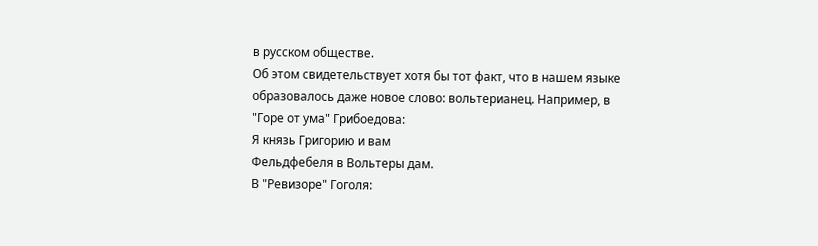в русском обществе.
Об этом свидетельствует хотя бы тот факт, что в нашем языке образовалось даже новое слово: вольтерианец. Например, в "Горе от ума" Грибоедова:
Я князь Григорию и вам
Фельдфебеля в Вольтеры дам.
В "Ревизоре" Гоголя: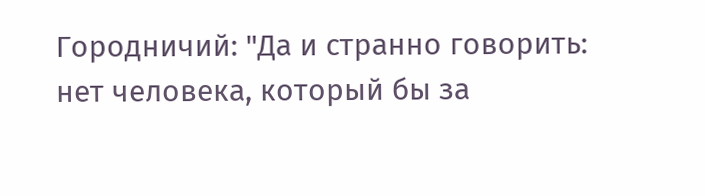Городничий: "Да и странно говорить: нет человека, который бы за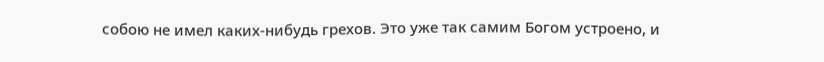собою не имел каких-нибудь грехов. Это уже так самим Богом устроено, и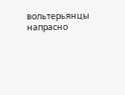вольтерьянцы напрасно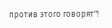против этого говорят"!